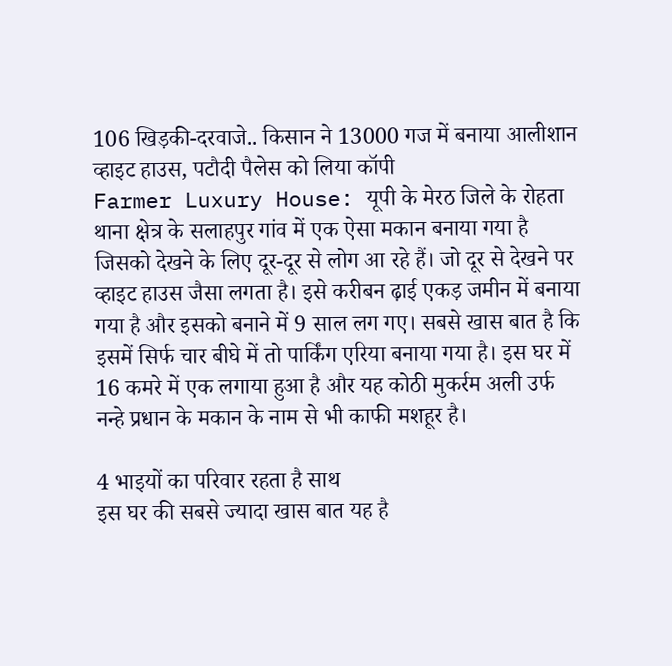106 खिड़की-दरवाजे.. किसान ने 13000 गज में बनाया आलीशान व्हाइट हाउस, पटौदी पैलेस को लिया कॉपी
Farmer Luxury House: यूपी के मेरठ जिले के रोहता थाना क्षेत्र के सलाहपुर गांव में एक ऐसा मकान बनाया गया है जिसको देखने के लिए दूर-दूर से लोग आ रहे हैं। जो दूर से देखने पर व्हाइट हाउस जैसा लगता है। इसे करीबन ढ़ाई एकड़ जमीन में बनाया गया है और इसको बनाने में 9 साल लग गए। सबसे खास बात है कि इसमें सिर्फ चार बीघे में तो पार्किंग एरिया बनाया गया है। इस घर में 16 कमरे में एक लगाया हुआ है और यह कोठी मुकर्रम अली उर्फ नन्हे प्रधान के मकान के नाम से भी काफी मशहूर है।

4 भाइयों का परिवार रहता है साथ
इस घर की सबसे ज्यादा खास बात यह है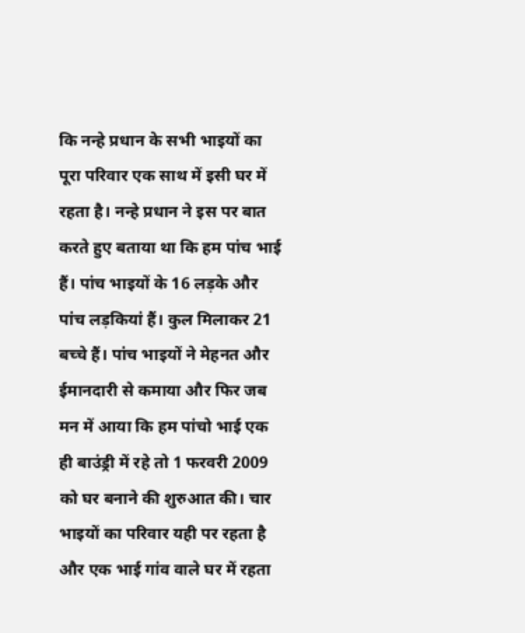कि नन्हे प्रधान के सभी भाइयों का पूरा परिवार एक साथ में इसी घर में रहता है। नन्हे प्रधान ने इस पर बात करते हुए बताया था कि हम पांच भाई हैं। पांच भाइयों के 16 लड़के और पांच लड़कियां हैं। कुल मिलाकर 21 बच्चे हैं। पांच भाइयों ने मेहनत और ईमानदारी से कमाया और फिर जब मन में आया कि हम पांचो भाई एक ही बाउंड्री में रहे तो 1 फरवरी 2009 को घर बनाने की शुरुआत की। चार भाइयों का परिवार यही पर रहता है और एक भाई गांव वाले घर में रहता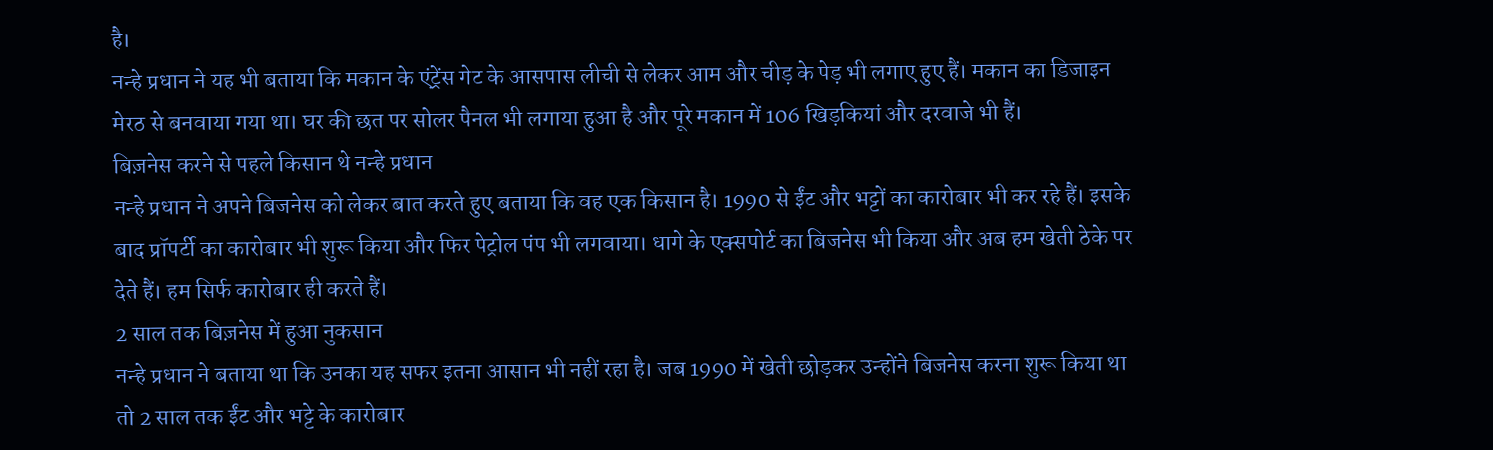है।
नन्हे प्रधान ने यह भी बताया कि मकान के एंट्रेंस गेट के आसपास लीची से लेकर आम और चीड़ के पेड़ भी लगाए हुए हैं। मकान का डिजाइन मेरठ से बनवाया गया था। घर की छत पर सोलर पैनल भी लगाया हुआ है और पूरे मकान में 106 खिड़कियां और दरवाजे भी हैं।
बिज़नेस करने से पहले किसान थे नन्हे प्रधान
नन्हे प्रधान ने अपने बिजनेस को लेकर बात करते हुए बताया कि वह एक किसान है। 1990 से ईंट और भट्टों का कारोबार भी कर रहे हैं। इसके बाद प्रॉपर्टी का कारोबार भी शुरू किया और फिर पेट्रोल पंप भी लगवाया। धागे के एक्सपोर्ट का बिजनेस भी किया और अब हम खेती ठेके पर देते हैं। हम सिर्फ कारोबार ही करते हैं।
2 साल तक बिज़नेस में हुआ नुकसान
नन्हे प्रधान ने बताया था कि उनका यह सफर इतना आसान भी नहीं रहा है। जब 1990 में खेती छोड़कर उन्होंने बिजनेस करना शुरू किया था तो 2 साल तक ईंट और भट्टे के कारोबार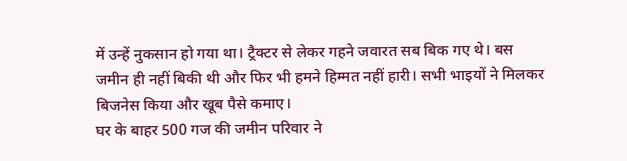में उन्हें नुकसान हो गया था। ट्रैक्टर से लेकर गहने जवारत सब बिक गए थे। बस जमीन ही नहीं बिकी थी और फिर भी हमने हिम्मत नहीं हारी। सभी भाइयों ने मिलकर बिजनेस किया और खूब पैसे कमाए।
घर के बाहर 500 गज की जमीन परिवार ने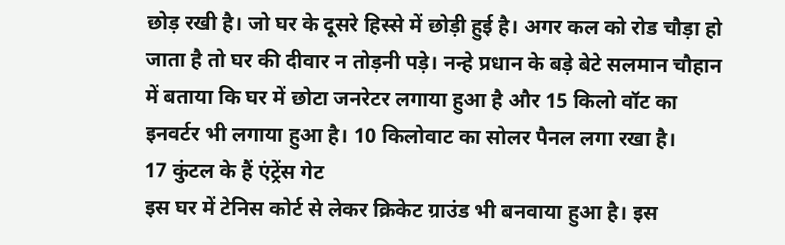छोड़ रखी है। जो घर के दूसरे हिस्से में छोड़ी हुई है। अगर कल को रोड चौड़ा हो जाता है तो घर की दीवार न तोड़नी पड़े। नन्हे प्रधान के बड़े बेटे सलमान चौहान में बताया कि घर में छोटा जनरेटर लगाया हुआ है और 15 किलो वॉट का इनवर्टर भी लगाया हुआ है। 10 किलोवाट का सोलर पैनल लगा रखा है।
17 कुंटल के हैं एंट्रेंस गेट
इस घर में टेनिस कोर्ट से लेकर क्रिकेट ग्राउंड भी बनवाया हुआ है। इस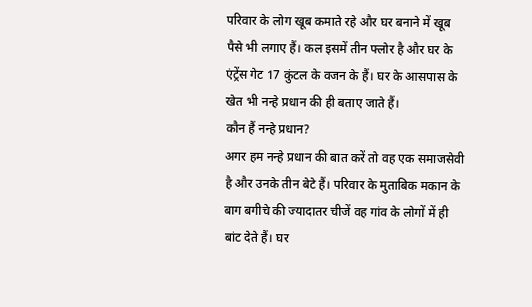परिवार के लोग खूब कमाते रहे और घर बनाने में खूब पैसे भी लगाए हैं। कल इसमें तीन फ्लोर है और घर के एंट्रेंस गेट 17 कुंटल के वजन के हैं। घर के आसपास के खेत भी नन्हे प्रधान की ही बताए जाते हैं।
कौन हैं नन्हे प्रधान?
अगर हम नन्हे प्रधान की बात करें तो वह एक समाजसेवी है और उनके तीन बेटे हैं। परिवार के मुताबिक मकान के बाग बगीचे की ज्यादातर चीजें वह गांव के लोगों में ही बांट देते हैं। घर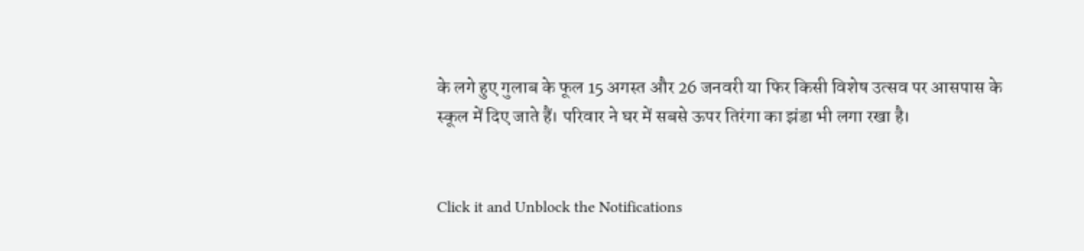के लगे हुए गुलाब के फूल 15 अगस्त और 26 जनवरी या फिर किसी विशेष उत्सव पर आसपास के स्कूल में दिए जाते हैं। परिवार ने घर में सबसे ऊपर तिरंगा का झंडा भी लगा रखा है।


Click it and Unblock the Notifications